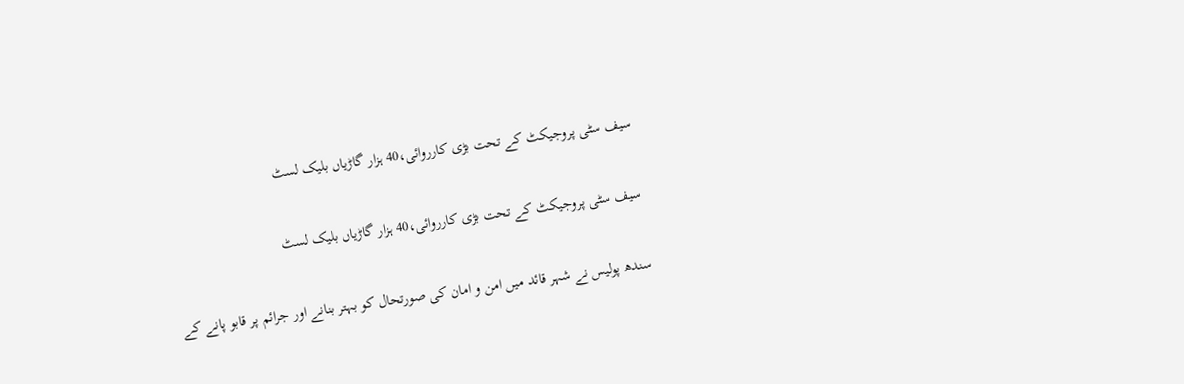سیف سٹی پروجیکٹ کے تحت بڑی کارروائی،40 ہزار گاڑیاں بلیک لسٹ

سیف سٹی پروجیکٹ کے تحت بڑی کارروائی،40 ہزار گاڑیاں بلیک لسٹ

سندھ پولیس نے شہر قائد میں امن و امان کی صورتحال کو بہتر بنانے اور جرائم پر قابو پانے کے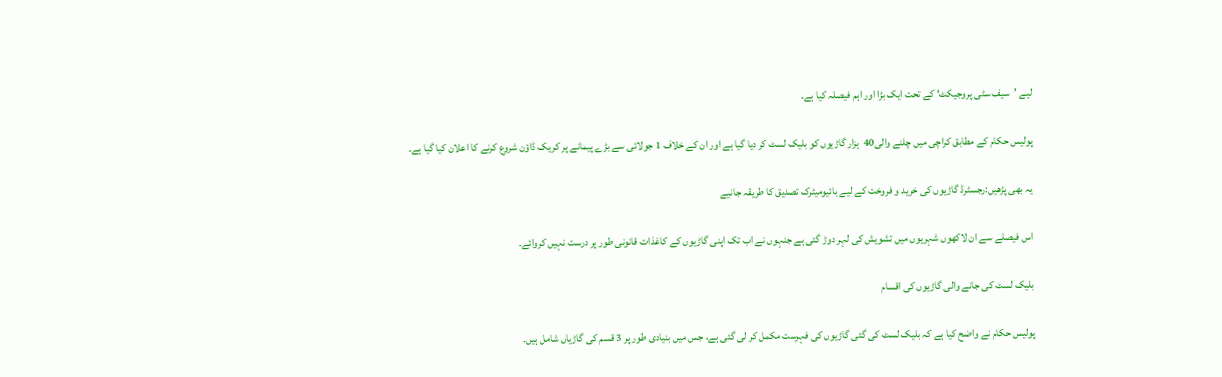لیے ’سیف سٹی پروجیکٹ‘ کے تحت ایک بڑا اور اہم فیصلہ کیا ہے۔

پولیس حکام کے مطابق کراچی میں چلنے والی40  ہزار گاڑیوں کو بلیک لسٹ کر دیا گیا ہے اور ان کے خلاف 1 جولائی سے بڑے پیمانے پر کریک ڈاؤن شروع کرنے کا اعلان کیا گیا ہے۔

یہ بھی پڑھیں:رجسٹرڈ گاڑیوں کی خرید و فروخت کے لیے بائیومیٹرک تصدیق کا طریقہ جانیے

اس فیصلے سے ان لاکھوں شہریوں میں تشویش کی لہر دوڑ گئی ہے جنہوں نے اب تک اپنی گاڑیوں کے کاغذات قانونی طور پر درست نہیں کروائے۔

بلیک لسٹ کی جانے والی گاڑیوں کی اقسام

پولیس حکام نے واضح کیا ہے کہ بلیک لسٹ کی گئی گاڑیوں کی فہرست مکمل کر لی گئی ہے، جس میں بنیادی طور پر 3 قسم کی گاڑیاں شامل ہیں۔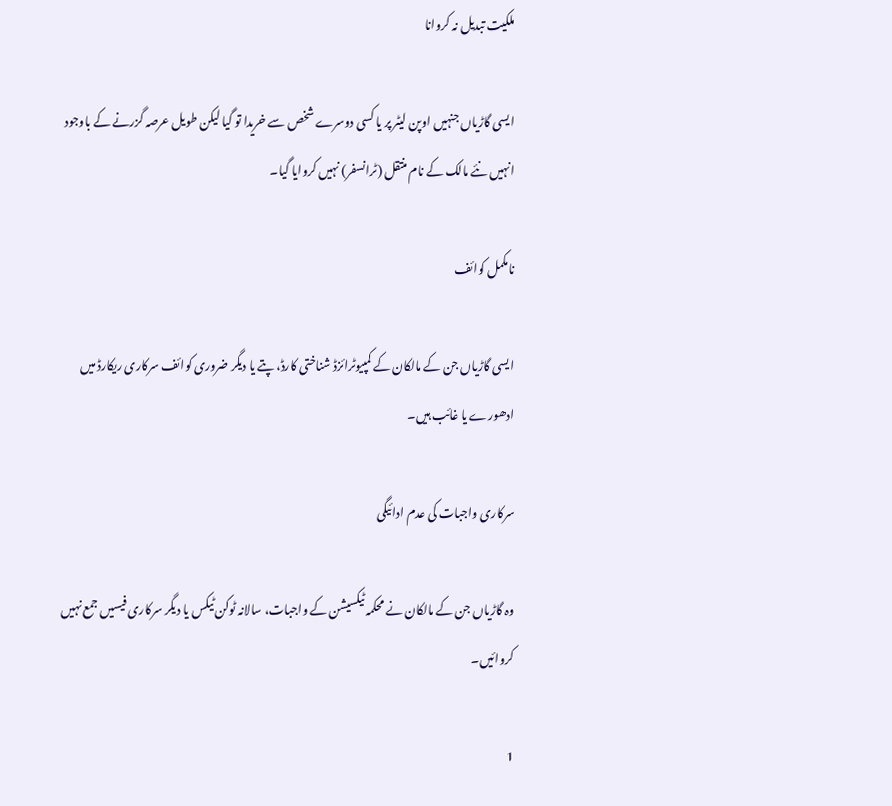ملکیت تبدیل نہ کروانا

ایسی گاڑیاں جنہیں اوپن لیٹر پر یا کسی دوسرے شخص سے خریدا تو گیا لیکن طویل عرصہ گزرنے کے باوجود انہیں نئے مالک کے نام منتقل (ٹرانسفر) نہیں کروایا گیا۔

نامکمل کوائف

ایسی گاڑیاں جن کے مالکان کے کمپیوٹرائزڈ شناختی کارڈ، پتے یا دیگر ضروری کوائف سرکاری ریکارڈ میں ادھورے یا غائب ہیں۔

سرکاری واجبات کی عدم ادائیگی

وہ گاڑیاں جن کے مالکان نے محکمہ ٹیکسیشن کے واجبات، سالانہ ٹوکن ٹیکس یا دیگر سرکاری فیسیں جمع نہیں کروائیں۔

1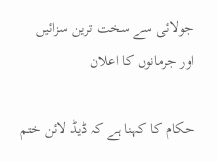جولائی سے سخت ترین سزائیں اور جرمانوں کا اعلان

حکام کا کہنا ہے کہ ڈیڈ لائن ختم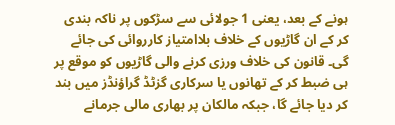ہونے کے بعد، یعنی 1 جولائی سے سڑکوں پر ناکہ بندی کر کے ان گاڑیوں کے خلاف بلاامتیاز کارروائی کی جائے گی۔ قانون کی خلاف ورزی کرنے والی گاڑیوں کو موقع پر ہی ضبط کر کے تھانوں یا سرکاری گزٹڈ گراؤنڈز میں بند کر دیا جائے گا، جبکہ مالکان پر بھاری مالی جرمانے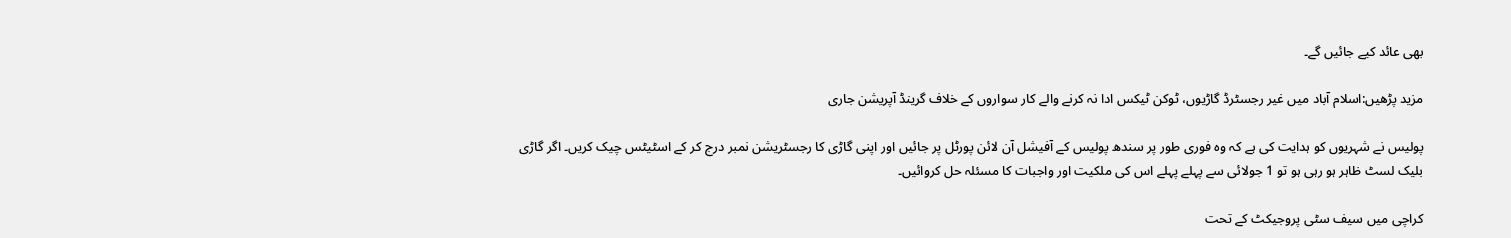بھی عائد کیے جائیں گے۔

مزید پڑھیں:اسلام آباد میں غیر رجسٹرڈ گاڑیوں، ٹوکن ٹیکس ادا نہ کرنے والے کار سواروں کے خلاف گرینڈ آپریشن جاری

پولیس نے شہریوں کو ہدایت کی ہے کہ وہ فوری طور پر سندھ پولیس کے آفیشل آن لائن پورٹل پر جائیں اور اپنی گاڑی کا رجسٹریشن نمبر درج کر کے اسٹیٹس چیک کریں۔ اگر گاڑی بلیک لسٹ ظاہر ہو رہی ہو تو 1 جولائی سے پہلے پہلے اس کی ملکیت اور واجبات کا مسئلہ حل کروائیں۔

کراچی میں سیف سٹی پروجیکٹ کے تحت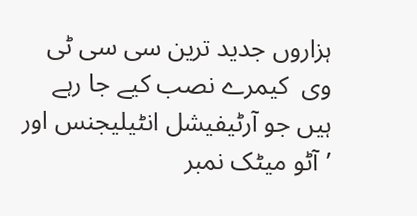ہزاروں جدید ترین سی سی ٹی وی  کیمرے نصب کیے جا رہے ہیں جو آرٹیفیشل انٹیلیجنس اور ’آٹو میٹک نمبر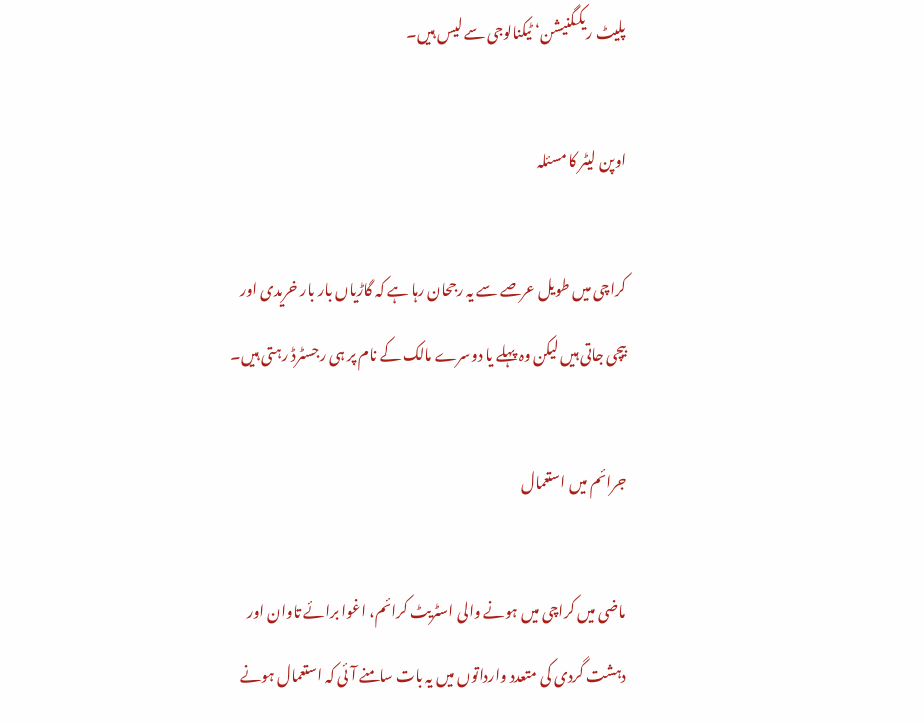پلیٹ ریکگنیشن‘ ٹیکنالوجی سے لیس ہیں۔

اوپن لیٹر کا مسئلہ

کراچی میں طویل عرصے سے یہ رجحان رہا ہے کہ گاڑیاں بار بار خریدی اور بیچی جاتی ہیں لیکن وہ پہلے یا دوسرے مالک کے نام پر ہی رجسٹرڈ رہتی ہیں۔

جرائم میں استعمال

ماضی میں کراچی میں ہونے والی اسٹریٹ کرائم، اغوا برائے تاوان اور دہشت گردی کی متعدد وارداتوں میں یہ بات سامنے آئی کہ استعمال ہونے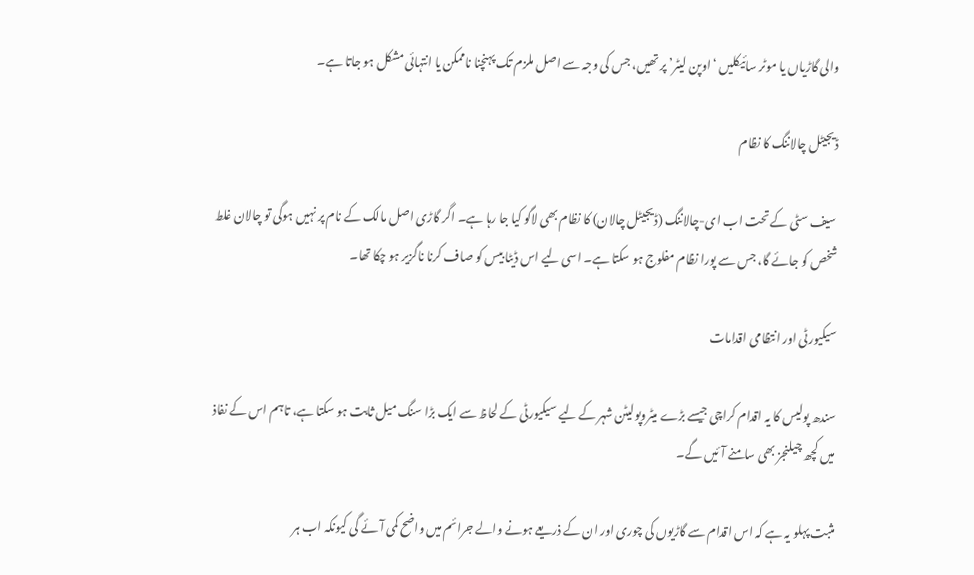والی گاڑیاں یا موٹر سائیکلیں ‘اوپن لیٹر’ پر تھیں، جس کی وجہ سے اصل ملزم تک پہنچنا ناممکن یا انتہائی مشکل ہو جاتا ہے۔

ڈیجیٹل چالاننگ کا نظام

 سیف سٹی کے تحت اب ای-چالاننگ (ڈیجیٹل چالان) کا نظام بھی لاگو کیا جا رہا ہے۔ اگر گاڑی اصل مالک کے نام پر نہیں ہوگی تو چالان غلط شخص کو جائے گا، جس سے پورا نظام مفلوج ہو سکتا ہے۔ اسی لیے اس ڈیٹا بیس کو صاف کرنا ناگزیر ہو چکا تھا۔

سیکیورٹی اور انتظامی اقدامات

سندھ پولیس کا یہ اقدام کراچی جیسے بڑے میٹروپولیٹن شہر کے لیے سیکیورٹی کے لحاظ سے ایک بڑا سنگ میل ثابت ہو سکتا ہے، تاہم اس کے نفاذ میں کچھ چیلنجز بھی سامنے آئیں گے۔

مثبت پہلو یہ ہے کہ اس اقدام سے گاڑیوں کی چوری اور ان کے ذریعے ہونے والے جرائم میں واضح کمی آئے گی کیونکہ اب ہر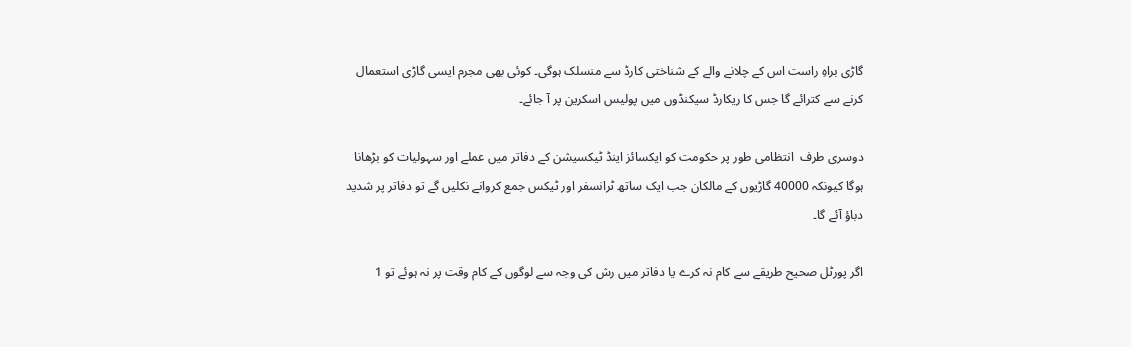گاڑی براہِ راست اس کے چلانے والے کے شناختی کارڈ سے منسلک ہوگی۔ کوئی بھی مجرم ایسی گاڑی استعمال کرنے سے کترائے گا جس کا ریکارڈ سیکنڈوں میں پولیس اسکرین پر آ جائے۔

دوسری طرف  انتظامی طور پر حکومت کو ایکسائز اینڈ ٹیکسیشن کے دفاتر میں عملے اور سہولیات کو بڑھانا ہوگا کیونکہ 40000 گاڑیوں کے مالکان جب ایک ساتھ ٹرانسفر اور ٹیکس جمع کروانے نکلیں گے تو دفاتر پر شدید دباؤ آئے گا۔

اگر پورٹل صحیح طریقے سے کام نہ کرے یا دفاتر میں رش کی وجہ سے لوگوں کے کام وقت پر نہ ہوئے تو 1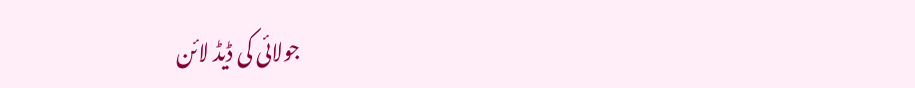جولائی کی ڈیڈ لائن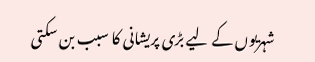شہریوں کے لیے بڑی پریشانی کا سبب بن سکتی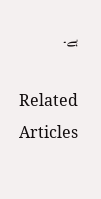ہے۔

Related Articles